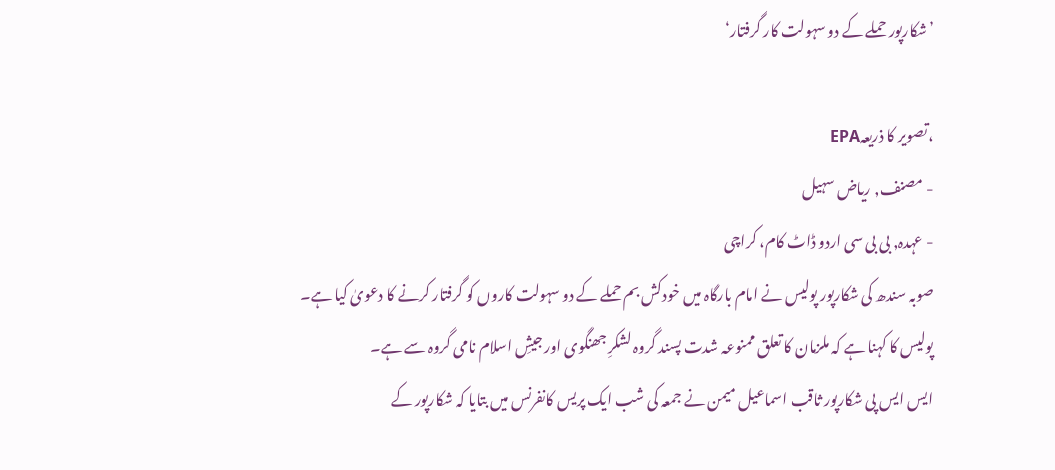’شکارپور حملے کے دو سہولت کار گرفتار‘

،تصویر کا ذریعہEPA
- مصنف, ریاض سہیل
- عہدہ, بی بی سی اردو ڈاٹ کام، کراچی
صوبہ سندھ کی شکارپور پولیس نے امام بارگاہ میں خودکش بم حملے کے دو سہولت کاروں کو گرفتار کرنے کا دعویٰ کیا ہے۔
پولیس کا کہنا ہے کہ ملزمان کا تعلق ممنوعہ شدت پسند گروہ لشکرِ جھنگوی اور جیشِ اسلام نامی گروہ سے ہے۔
ایس ایس پی شکارپور ثاقب اسماعیل میمن نے جمعہ کی شب ایک پریس کانفرنس میں بتایا کہ شکارپور کے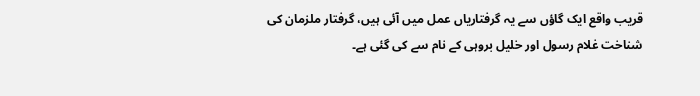قریب واقع ایک گاؤں سے یہ گرفتاریاں عمل میں آئی ہیں، گرفتار ملزمان کی شناخت غلام رسول اور خلیل بروہی کے نام سے کی گئی ہے۔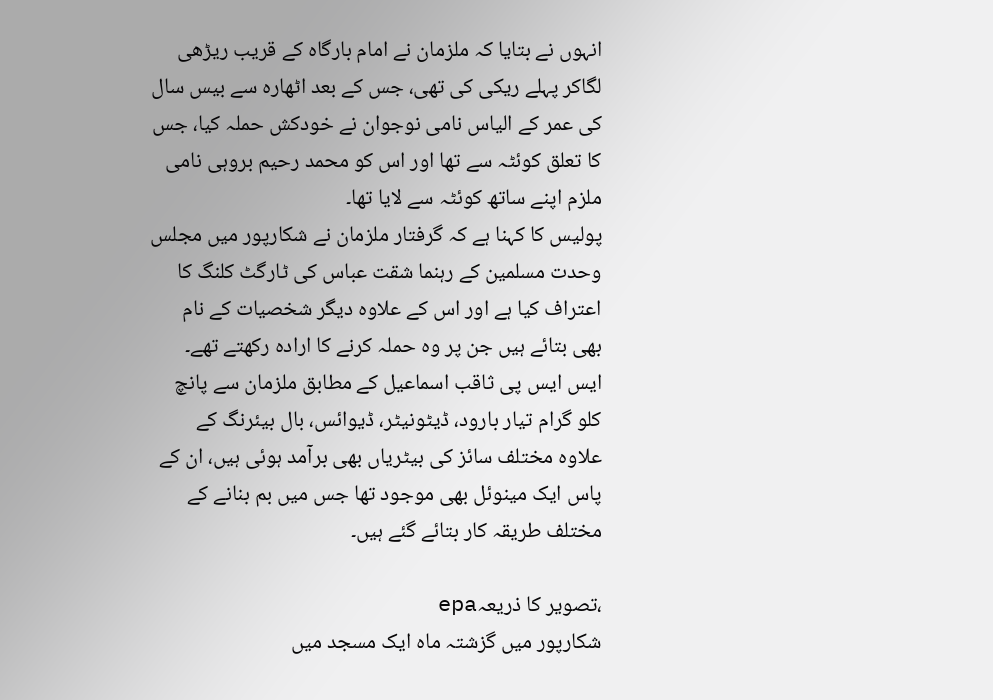انہوں نے بتایا کہ ملزمان نے امام بارگاہ کے قریب ریڑھی لگاکر پہلے ریکی کی تھی، جس کے بعد اٹھارہ سے بیس سال کی عمر کے الیاس نامی نوجوان نے خودکش حملہ کیا، جس کا تعلق کوئٹہ سے تھا اور اس کو محمد رحیم بروہی نامی ملزم اپنے ساتھ کوئٹہ سے لایا تھا۔
پولیس کا کہنا ہے کہ گرفتار ملزمان نے شکارپور میں مجلس وحدت مسلمین کے رہنما شقت عباس کی ٹارگٹ کلنگ کا اعتراف کیا ہے اور اس کے علاوہ دیگر شخصیات کے نام بھی بتائے ہیں جن پر وہ حملہ کرنے کا ارادہ رکھتے تھے۔
ایس ایس پی ثاقب اسماعیل کے مطابق ملزمان سے پانچ کلو گرام تیار بارود، ڈیٹونیٹر، ڈیوائس، بال بیئرنگ کے علاوہ مختلف سائز کی بیٹریاں بھی برآمد ہوئی ہیں، ان کے پاس ایک مینوئل بھی موجود تھا جس میں بم بنانے کے مختلف طریقہ کار بتائے گئے ہیں۔

،تصویر کا ذریعہepa
شکارپور میں گزشتہ ماہ ایک مسجد میں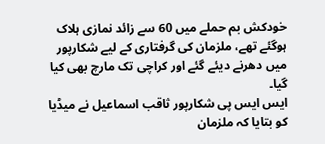خودکش بم حملے میں 60 سے زائد نمازی ہلاک ہوگئے تھے، ملزمان کی گرفتاری کے لیے شکارپور میں دھرنے دیئے گئے اور کراچی تک مارچ بھی کیا گیا۔
ایس ایس پی شکارپور ثاقب اسماعیل نے میڈیا کو بتایا کہ ملزمان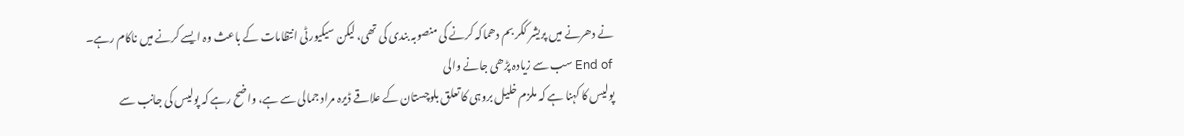نے دھرنے میں پریشر ککر بم دھماکہ کرنے کی منصوبہ بندی کی تھی، لیکن سیکیورٹی انتظامات کے باعث وہ ایسے کرنے میں ناکام رہے۔
End of سب سے زیادہ پڑھی جانے والی
پولیس کا کہنا ہے کہ ملزم خلیل بروہی کا تعلق بلوچستان کے علاقے ڈیرہ مراد جمالی سے ہے، واضح رہے کہ پولیس کی جانب سے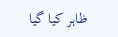ظاہر کیا گیا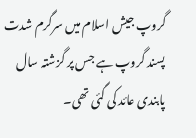گروپ جیش اسلام میں سرگرم شدت پسند گروپ ہے جس پر گزشتہ سال پابندی عائد کی گئی تھی۔